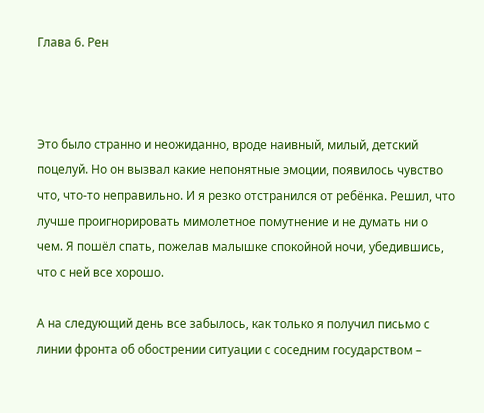Глава 6. Рен



Это было странно и неожиданно, вроде наивный, милый, детский поцелуй. Но он вызвал какие непонятные эмоции, появилось чувство что, что-то неправильно. И я резко отстранился от ребёнка. Решил, что лучше проигнорировать мимолетное помутнение и не думать ни о чем. Я пошёл спать, пожелав малышке спокойной ночи, убедившись, что с ней все хорошо.

А на следующий день все забылось, как только я получил письмо с линии фронта об обострении ситуации с соседним государством –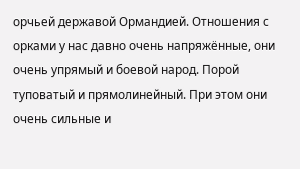орчьей державой Ормандией. Отношения с орками у нас давно очень напряжённые, они очень упрямый и боевой народ. Порой туповатый и прямолинейный. При этом они очень сильные и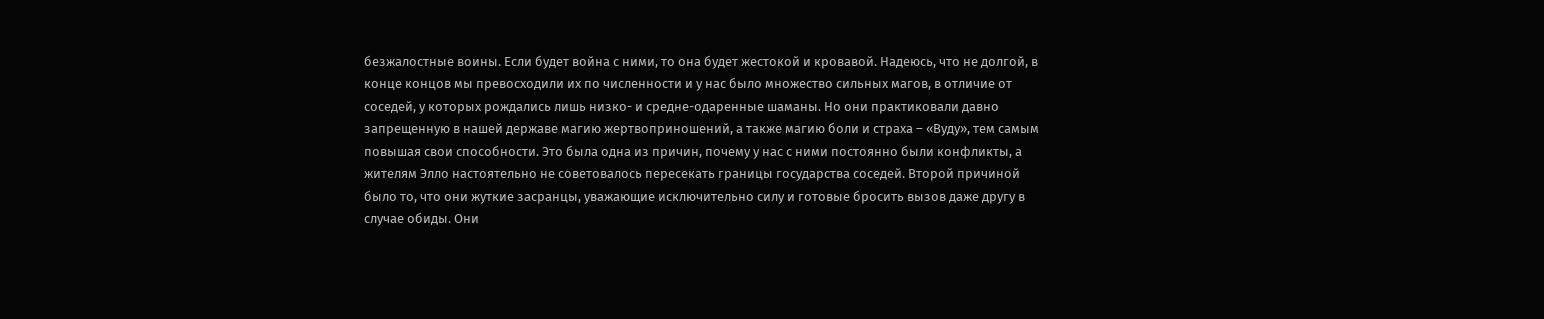безжалостные воины. Если будет война с ними, то она будет жестокой и кровавой. Надеюсь, что не долгой, в конце концов мы превосходили их по численности и у нас было множество сильных магов, в отличие от соседей, у которых рождались лишь низко- и средне-одаренные шаманы. Но они практиковали давно запрещенную в нашей державе магию жертвоприношений, а также магию боли и страха – «Вуду», тем самым повышая свои способности. Это была одна из причин, почему у нас с ними постоянно были конфликты, а жителям Элло настоятельно не советовалось пересекать границы государства соседей. Второй причиной было то, что они жуткие засранцы, уважающие исключительно силу и готовые бросить вызов даже другу в случае обиды. Они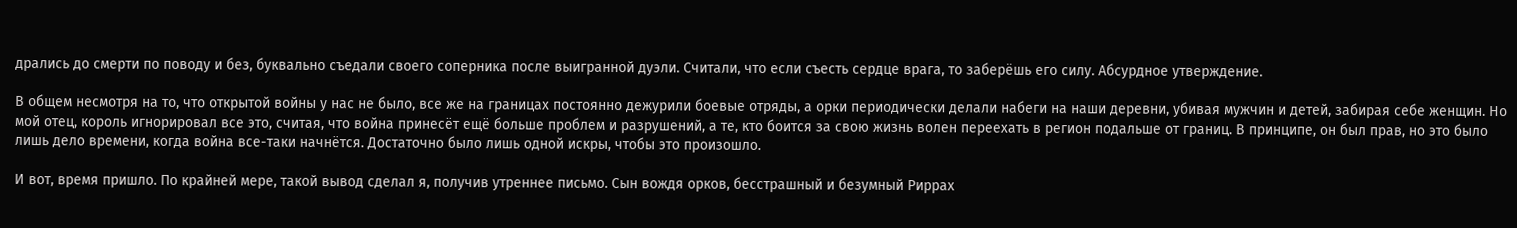дрались до смерти по поводу и без, буквально съедали своего соперника после выигранной дуэли. Считали, что если съесть сердце врага, то заберёшь его силу. Абсурдное утверждение.

В общем несмотря на то, что открытой войны у нас не было, все же на границах постоянно дежурили боевые отряды, а орки периодически делали набеги на наши деревни, убивая мужчин и детей, забирая себе женщин. Но мой отец, король игнорировал все это, считая, что война принесёт ещё больше проблем и разрушений, а те, кто боится за свою жизнь волен переехать в регион подальше от границ. В принципе, он был прав, но это было лишь дело времени, когда война все-таки начнётся. Достаточно было лишь одной искры, чтобы это произошло.

И вот, время пришло. По крайней мере, такой вывод сделал я, получив утреннее письмо. Сын вождя орков, бесстрашный и безумный Риррах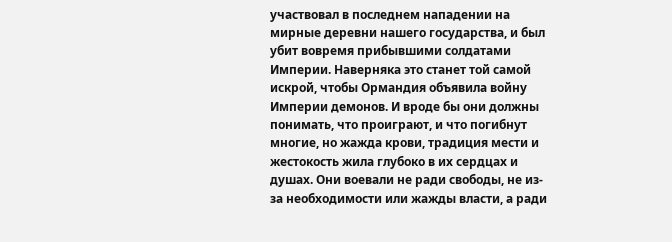участвовал в последнем нападении на мирные деревни нашего государства, и был убит вовремя прибывшими солдатами Империи. Наверняка это станет той самой искрой, чтобы Ормандия объявила войну Империи демонов. И вроде бы они должны понимать, что проиграют, и что погибнут многие, но жажда крови, традиция мести и жестокость жила глубоко в их сердцах и душах. Они воевали не ради свободы, не из-за необходимости или жажды власти, а ради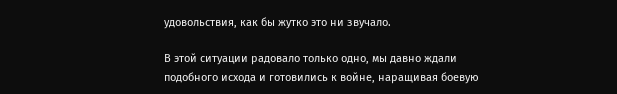удовольствия, как бы жутко это ни звучало.

В этой ситуации радовало только одно, мы давно ждали подобного исхода и готовились к войне, наращивая боевую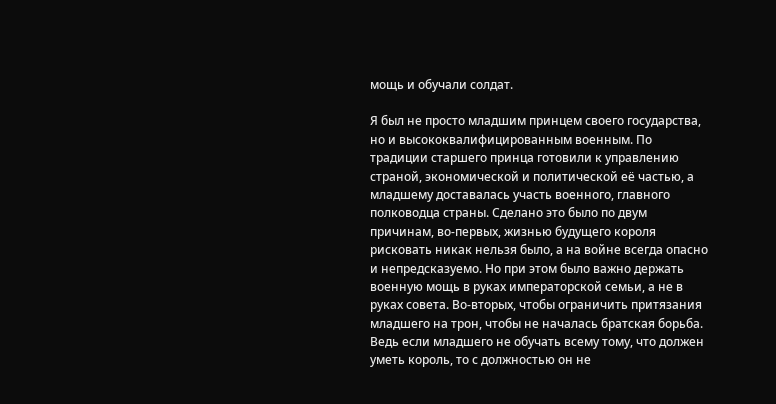мощь и обучали солдат.

Я был не просто младшим принцем своего государства, но и высококвалифицированным военным. По традиции старшего принца готовили к управлению страной, экономической и политической её частью, а младшему доставалась участь военного, главного полководца страны. Сделано это было по двум причинам, во-первых, жизнью будущего короля рисковать никак нельзя было, а на войне всегда опасно и непредсказуемо. Но при этом было важно держать военную мощь в руках императорской семьи, а не в руках совета. Во-вторых, чтобы ограничить притязания младшего на трон, чтобы не началась братская борьба. Ведь если младшего не обучать всему тому, что должен уметь король, то с должностью он не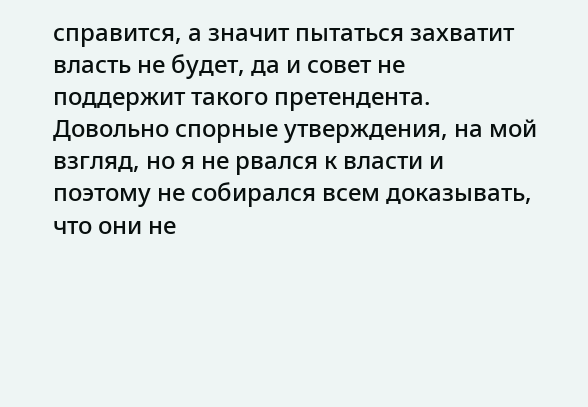справится, а значит пытаться захватит власть не будет, да и совет не поддержит такого претендента. Довольно спорные утверждения, на мой взгляд, но я не рвался к власти и поэтому не собирался всем доказывать, что они не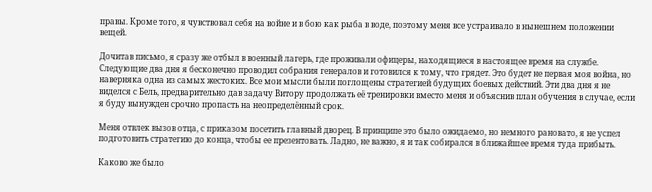правы. Кроме того, я чувствовал себя на войне и в бою как рыба в воде, поэтому меня все устраивало в нынешнем положении вещей.

Дочитав письмо, я сразу же отбыл в военный лагерь, где проживали офицеры, находящиеся в настоящее время на службе. Следующие два дня я бесконечно проводил собрания генералов и готовился к тому, что грядет. Это будет не первая моя война, но наверняка одна из самых жестоких. Все мои мысли были поглощены стратегией будущих боевых действий. Эти два дня я не виделся с Бель, предварительно дав задачу Витору продолжать её тренировки вместо меня и объяснив план обучения в случае, если я буду вынужден срочно пропасть на неопределённый срок.

Меня отвлек вызов отца, с приказом посетить главный дворец. В принципе это было ожидаемо, но немного рановато, я не успел подготовить стратегию до конца, чтобы ее презентовать. Ладно, не важно, я и так собирался в ближайшее время туда прибыть.

Каково же было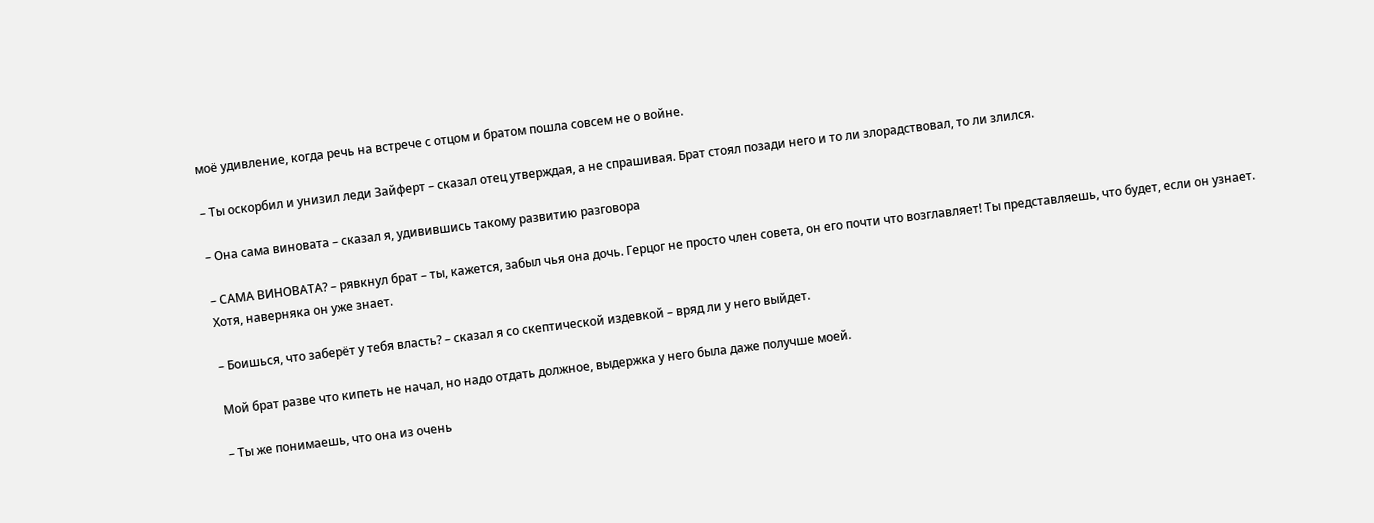моё удивление, когда речь на встрече с отцом и братом пошла совсем не о войне.

– Ты оскорбил и унизил леди Зайферт – сказал отец утверждая, а не спрашивая. Брат стоял позади него и то ли злорадствовал, то ли злился.

– Она сама виновата – сказал я, удивившись такому развитию разговора

– САМА ВИНОВАТА? – рявкнул брат – ты, кажется, забыл чья она дочь. Герцог не просто член совета, он его почти что возглавляет! Ты представляешь, что будет, если он узнает. Хотя, наверняка он уже знает.

– Боишься, что заберёт у тебя власть? – сказал я со скептической издевкой – вряд ли у него выйдет.

Мой брат разве что кипеть не начал, но надо отдать должное, выдержка у него была даже получше моей.

– Ты же понимаешь, что она из очень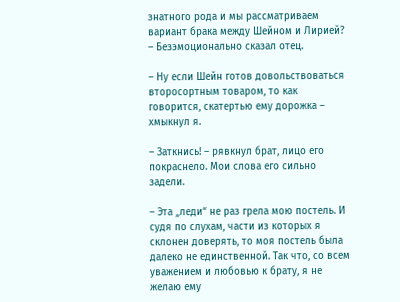знатного рода и мы рассматриваем вариант брака между Шейном и Лирией? – Безэмоционально сказал отец.

– Ну если Шейн готов довольствоваться второсортным товаром, то как говорится, скатертью ему дорожка – хмыкнул я.

– Заткнись! – рявкнул брат, лицо его покраснело. Мои слова его сильно задели.

– Эта „леди“ не раз грела мою постель. И судя по слухам, части из которых я склонен доверять, то моя постель была далеко не единственной. Так что, со всем уважением и любовью к брату, я не желаю ему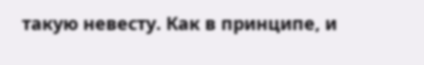такую невесту. Как в принципе, и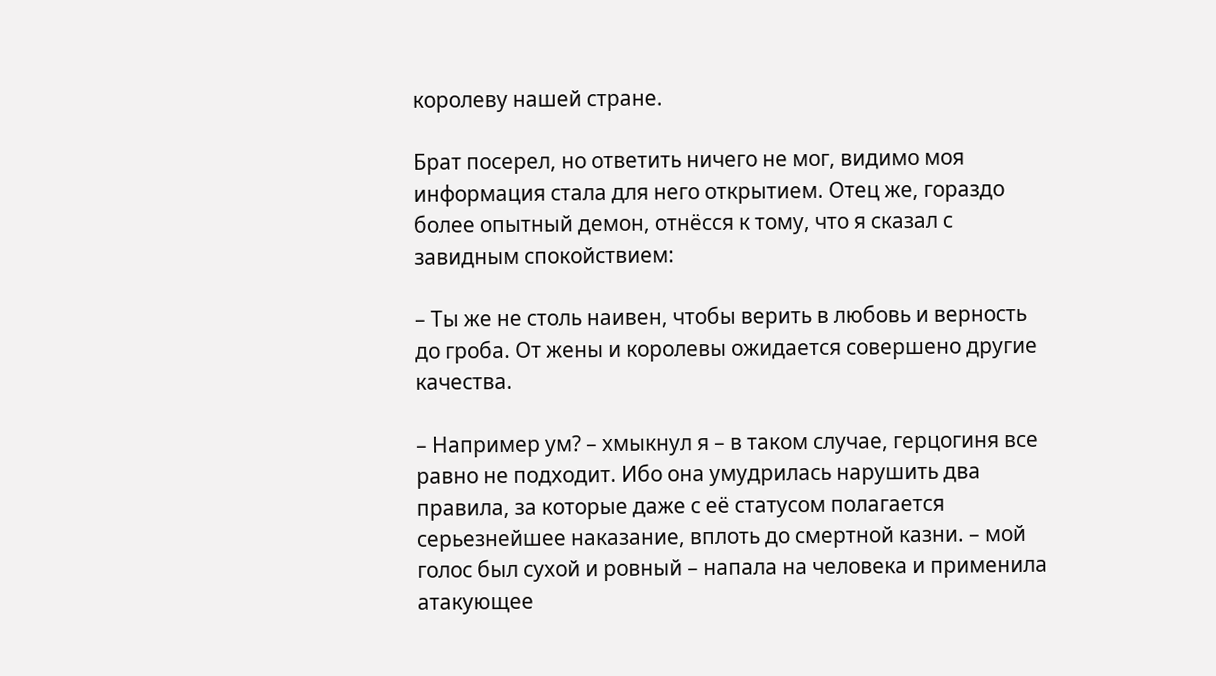королеву нашей стране.

Брат посерел, но ответить ничего не мог, видимо моя информация стала для него открытием. Отец же, гораздо более опытный демон, отнёсся к тому, что я сказал с завидным спокойствием:

– Ты же не столь наивен, чтобы верить в любовь и верность до гроба. От жены и королевы ожидается совершено другие качества.

– Например ум? – хмыкнул я – в таком случае, герцогиня все равно не подходит. Ибо она умудрилась нарушить два правила, за которые даже с её статусом полагается серьезнейшее наказание, вплоть до смертной казни. – мой голос был сухой и ровный – напала на человека и применила атакующее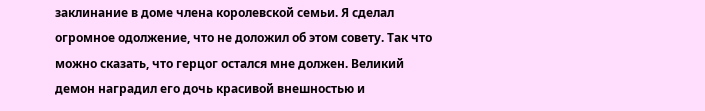заклинание в доме члена королевской семьи. Я сделал огромное одолжение, что не доложил об этом совету. Так что можно сказать, что герцог остался мне должен. Великий демон наградил его дочь красивой внешностью и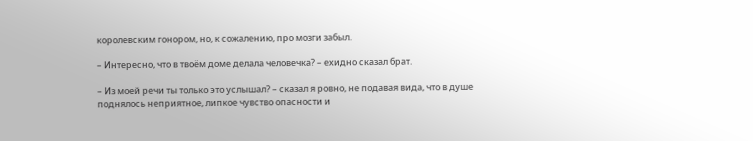королевским гонором, но, к сожалению, про мозги забыл.

– Интересно, что в твоём доме делала человечка? – ехидно сказал брат.

– Из моей речи ты только это услышал? – сказал я ровно, не подавая вида, что в душе поднялось неприятное, липкое чувство опасности и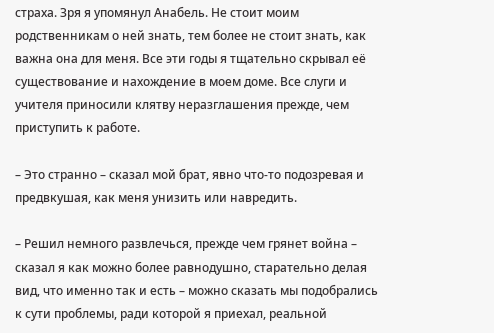страха. Зря я упомянул Анабель. Не стоит моим родственникам о ней знать, тем более не стоит знать, как важна она для меня. Все эти годы я тщательно скрывал её существование и нахождение в моем доме. Все слуги и учителя приносили клятву неразглашения прежде, чем приступить к работе.

– Это странно – сказал мой брат, явно что-то подозревая и предвкушая, как меня унизить или навредить.

– Решил немного развлечься, прежде чем грянет война – сказал я как можно более равнодушно, старательно делая вид, что именно так и есть – можно сказать мы подобрались к сути проблемы, ради которой я приехал, реальной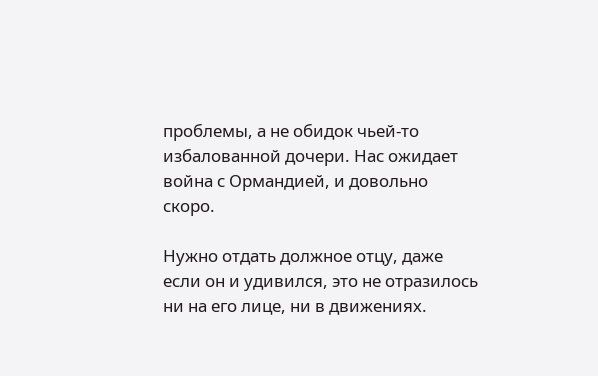проблемы, а не обидок чьей-то избалованной дочери. Нас ожидает война с Ормандией, и довольно скоро.

Нужно отдать должное отцу, даже если он и удивился, это не отразилось ни на его лице, ни в движениях.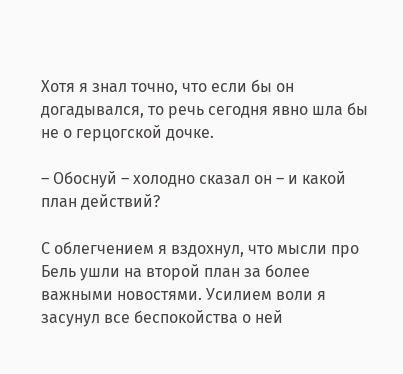Хотя я знал точно, что если бы он догадывался, то речь сегодня явно шла бы не о герцогской дочке.

– Обоснуй – холодно сказал он – и какой план действий?

С облегчением я вздохнул, что мысли про Бель ушли на второй план за более важными новостями. Усилием воли я засунул все беспокойства о ней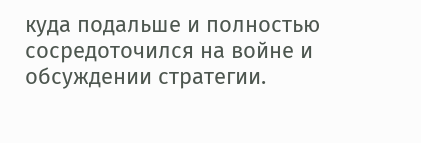куда подальше и полностью сосредоточился на войне и обсуждении стратегии.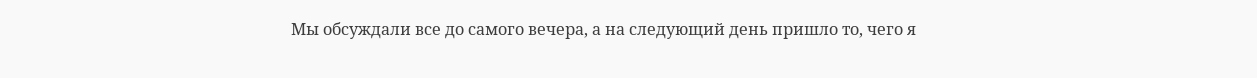Мы обсуждали все до самого вечера, а на следующий день пришло то, чего я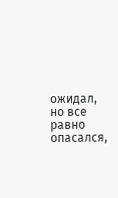ожидал, но все равно опасался,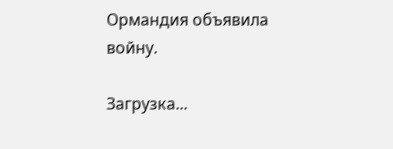Ормандия объявила войну.

Загрузка...